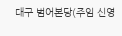대구 범어본당(주임 신영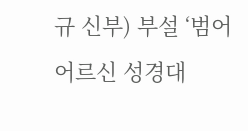규 신부) 부설 ‘범어 어르신 성경대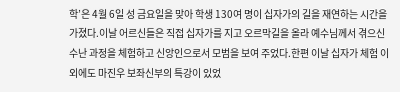학’은 4월 6일 성 금요일을 맞아 학생 130여 명이 십자가의 길을 재연하는 시간을 가졌다.이날 어르신들은 직접 십자가를 지고 오르막길을 올라 예수님께서 겪으신 수난 과정을 체험하고 신앙인으로서 모범을 보여 주었다.한편 이날 십자가 체험 이외에도 마진우 보좌신부의 특강이 있었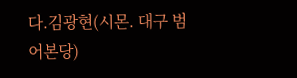다.김광현(시몬. 대구 범어본당)